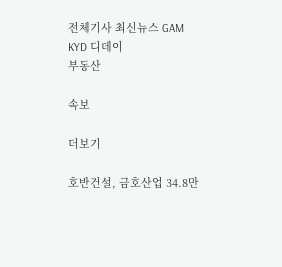전체기사 최신뉴스 GAM
KYD 디데이
부동산

속보

더보기

호반건설, 금호산업 34.8만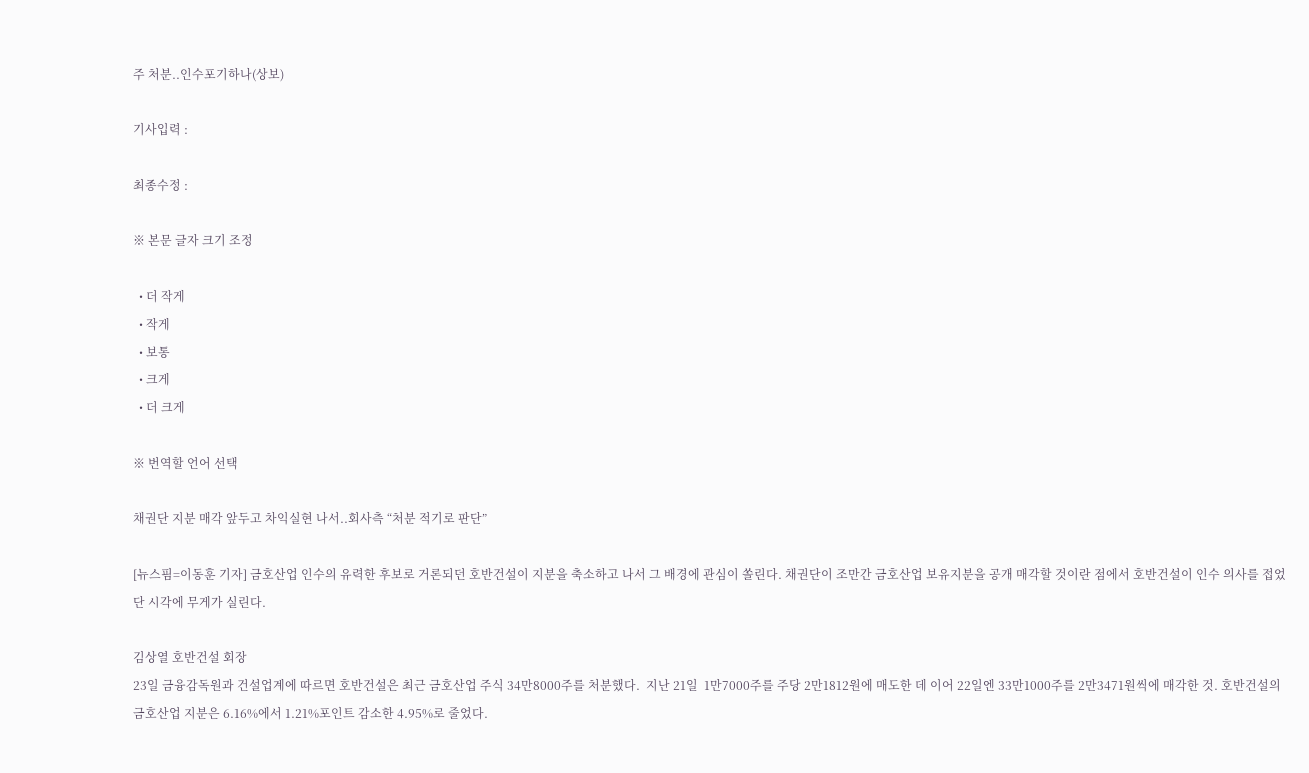주 처분..인수포기하나(상보)

기사입력 :

최종수정 :

※ 본문 글자 크기 조정

  • 더 작게
  • 작게
  • 보통
  • 크게
  • 더 크게

※ 번역할 언어 선택

채권단 지분 매각 앞두고 차익실현 나서..회사측 “처분 적기로 판단”

[뉴스핌=이동훈 기자] 금호산업 인수의 유력한 후보로 거론되던 호반건설이 지분을 축소하고 나서 그 배경에 관심이 쏠린다. 채권단이 조만간 금호산업 보유지분을 공개 매각할 것이란 점에서 호반건설이 인수 의사를 접었단 시각에 무게가 실린다.

김상열 호반건설 회장
23일 금융감독원과 건설업계에 따르면 호반건설은 최근 금호산업 주식 34만8000주를 처분했다.  지난 21일  1만7000주를 주당 2만1812원에 매도한 데 이어 22일엔 33만1000주를 2만3471원씩에 매각한 것. 호반건설의 금호산업 지분은 6.16%에서 1.21%포인트 감소한 4.95%로 줄었다.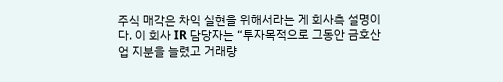주식 매각은 차익 실현을 위해서라는 게 회사측 설명이다. 이 회사 IR 담당자는 “투자목적으로 그동안 금호산업 지분을 늘렸고 거래량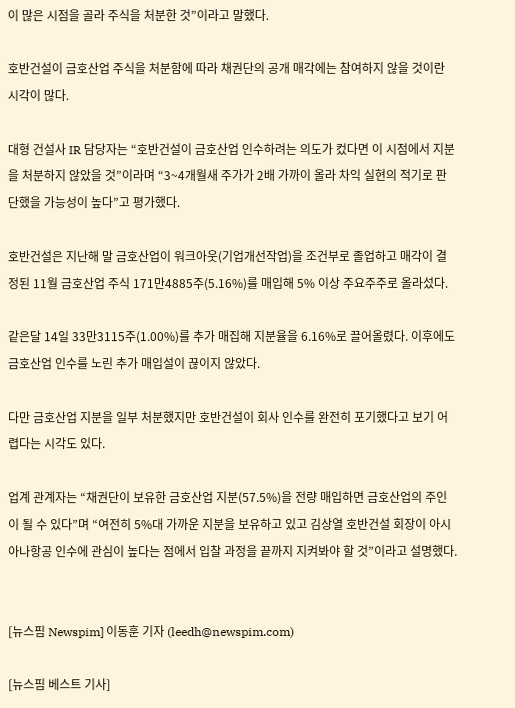이 많은 시점을 골라 주식을 처분한 것”이라고 말했다.

호반건설이 금호산업 주식을 처분함에 따라 채권단의 공개 매각에는 참여하지 않을 것이란 시각이 많다.

대형 건설사 IR 담당자는 “호반건설이 금호산업 인수하려는 의도가 컸다면 이 시점에서 지분을 처분하지 않았을 것”이라며 “3~4개월새 주가가 2배 가까이 올라 차익 실현의 적기로 판단했을 가능성이 높다”고 평가했다.

호반건설은 지난해 말 금호산업이 워크아웃(기업개선작업)을 조건부로 졸업하고 매각이 결정된 11월 금호산업 주식 171만4885주(5.16%)를 매입해 5% 이상 주요주주로 올라섰다.

같은달 14일 33만3115주(1.00%)를 추가 매집해 지분율을 6.16%로 끌어올렸다. 이후에도 금호산업 인수를 노린 추가 매입설이 끊이지 않았다.

다만 금호산업 지분을 일부 처분했지만 호반건설이 회사 인수를 완전히 포기했다고 보기 어렵다는 시각도 있다.

업계 관계자는 “채권단이 보유한 금호산업 지분(57.5%)을 전량 매입하면 금호산업의 주인이 될 수 있다”며 “여전히 5%대 가까운 지분을 보유하고 있고 김상열 호반건설 회장이 아시아나항공 인수에 관심이 높다는 점에서 입찰 과정을 끝까지 지켜봐야 할 것”이라고 설명했다.


[뉴스핌 Newspim] 이동훈 기자 (leedh@newspim.com)

[뉴스핌 베스트 기사]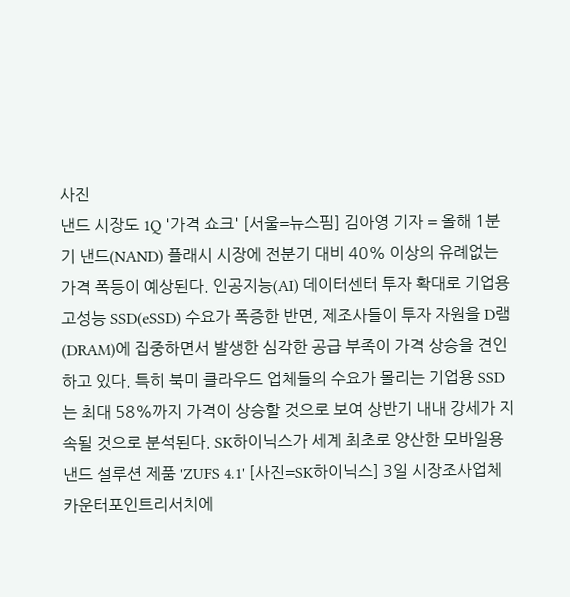사진
낸드 시장도 1Q '가격 쇼크' [서울=뉴스핌] 김아영 기자 = 올해 1분기 낸드(NAND) 플래시 시장에 전분기 대비 40% 이상의 유례없는 가격 폭등이 예상된다. 인공지능(AI) 데이터센터 투자 확대로 기업용 고성능 SSD(eSSD) 수요가 폭증한 반면, 제조사들이 투자 자원을 D램(DRAM)에 집중하면서 발생한 심각한 공급 부족이 가격 상승을 견인하고 있다. 특히 북미 클라우드 업체들의 수요가 몰리는 기업용 SSD는 최대 58%까지 가격이 상승할 것으로 보여 상반기 내내 강세가 지속될 것으로 분석된다. SK하이닉스가 세계 최초로 양산한 모바일용 낸드 설루션 제품 'ZUFS 4.1' [사진=SK하이닉스] 3일 시장조사업체 카운터포인트리서치에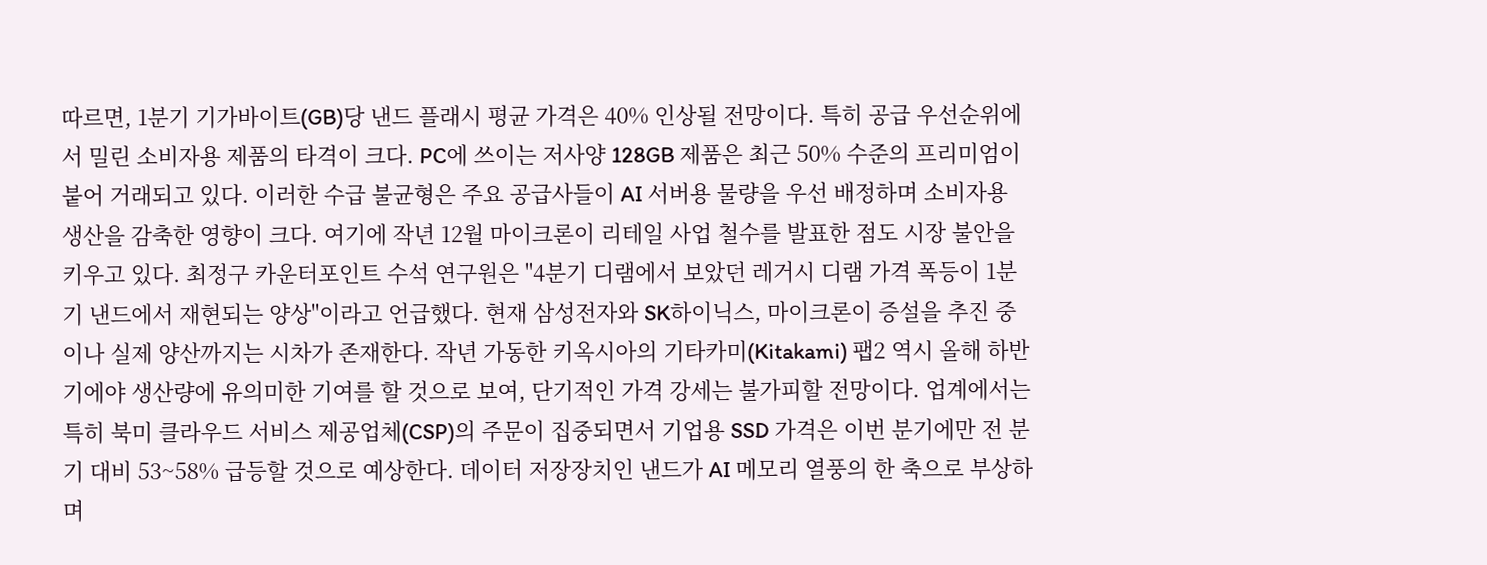따르면, 1분기 기가바이트(GB)당 낸드 플래시 평균 가격은 40% 인상될 전망이다. 특히 공급 우선순위에서 밀린 소비자용 제품의 타격이 크다. PC에 쓰이는 저사양 128GB 제품은 최근 50% 수준의 프리미엄이 붙어 거래되고 있다. 이러한 수급 불균형은 주요 공급사들이 AI 서버용 물량을 우선 배정하며 소비자용 생산을 감축한 영향이 크다. 여기에 작년 12월 마이크론이 리테일 사업 철수를 발표한 점도 시장 불안을 키우고 있다. 최정구 카운터포인트 수석 연구원은 "4분기 디램에서 보았던 레거시 디램 가격 폭등이 1분기 낸드에서 재현되는 양상"이라고 언급했다. 현재 삼성전자와 SK하이닉스, 마이크론이 증설을 추진 중이나 실제 양산까지는 시차가 존재한다. 작년 가동한 키옥시아의 기타카미(Kitakami) 팹2 역시 올해 하반기에야 생산량에 유의미한 기여를 할 것으로 보여, 단기적인 가격 강세는 불가피할 전망이다. 업계에서는 특히 북미 클라우드 서비스 제공업체(CSP)의 주문이 집중되면서 기업용 SSD 가격은 이번 분기에만 전 분기 대비 53~58% 급등할 것으로 예상한다. 데이터 저장장치인 낸드가 AI 메모리 열풍의 한 축으로 부상하며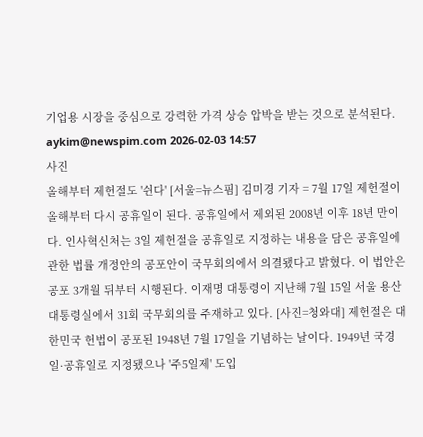기업용 시장을 중심으로 강력한 가격 상승 압박을 받는 것으로 분석된다. aykim@newspim.com 2026-02-03 14:57
사진
올해부터 제헌절도 '쉰다' [서울=뉴스핌] 김미경 기자 = 7월 17일 제헌절이 올해부터 다시 공휴일이 된다. 공휴일에서 제외된 2008년 이후 18년 만이다. 인사혁신처는 3일 제헌절을 공휴일로 지정하는 내용을 담은 공휴일에 관한 법률 개정안의 공포안이 국무회의에서 의결됐다고 밝혔다. 이 법안은 공포 3개월 뒤부터 시행된다. 이재명 대통령이 지난해 7월 15일 서울 용산 대통령실에서 31회 국무회의를 주재하고 있다. [사진=청와대] 제헌절은 대한민국 헌법이 공포된 1948년 7월 17일을 기념하는 날이다. 1949년 국경일·공휴일로 지정됐으나 '주5일제' 도입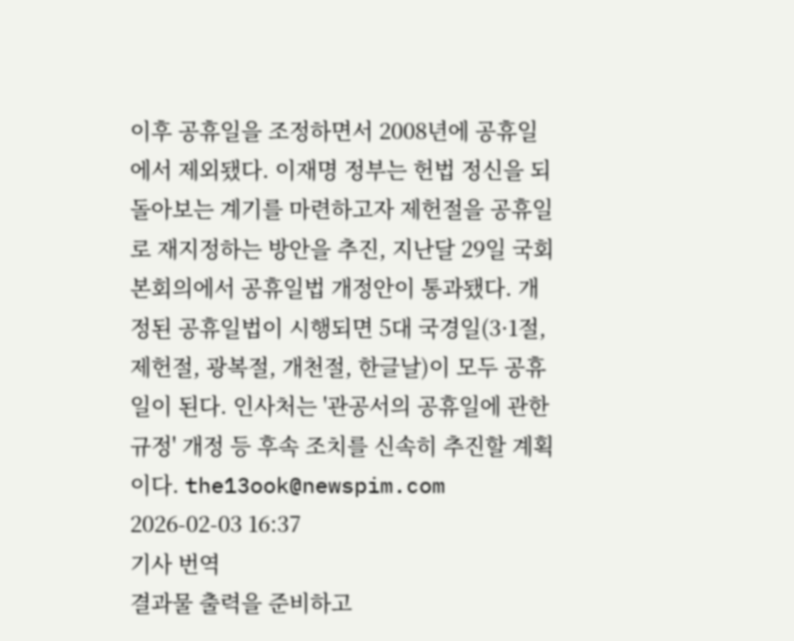이후 공휴일을 조정하면서 2008년에 공휴일에서 제외됐다. 이재명 정부는 헌법 정신을 되돌아보는 계기를 마련하고자 제헌절을 공휴일로 재지정하는 방안을 추진, 지난달 29일 국회 본회의에서 공휴일법 개정안이 통과됐다. 개정된 공휴일법이 시행되면 5대 국경일(3·1절, 제헌절, 광복절, 개천절, 한글날)이 모두 공휴일이 된다. 인사처는 '관공서의 공휴일에 관한 규정' 개정 등 후속 조치를 신속히 추진할 계획이다. the13ook@newspim.com 2026-02-03 16:37
기사 번역
결과물 출력을 준비하고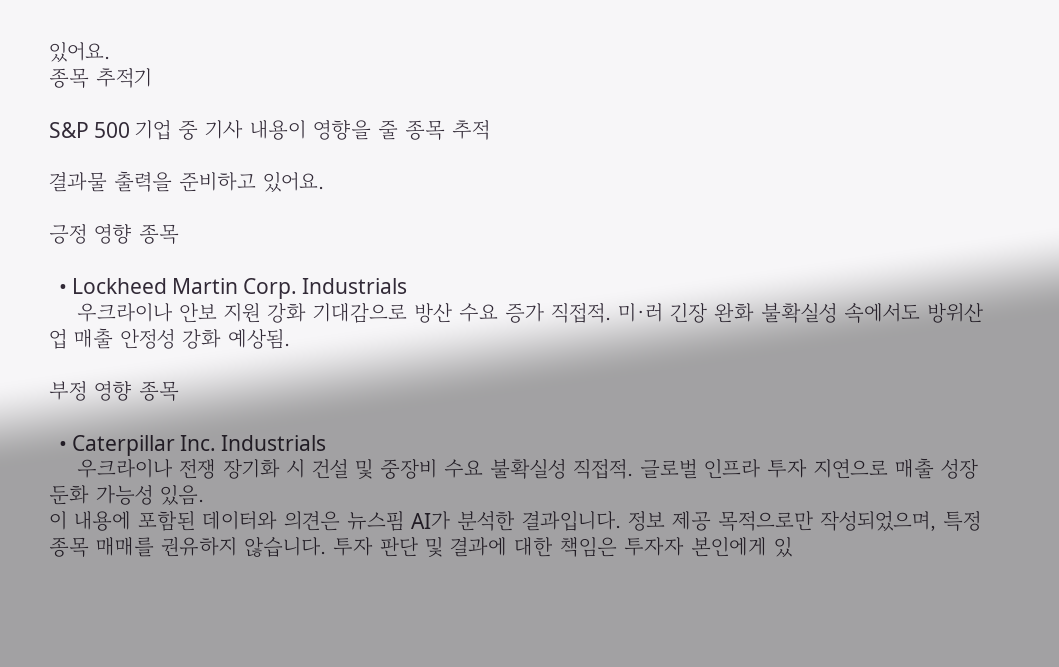있어요.
종목 추적기

S&P 500 기업 중 기사 내용이 영향을 줄 종목 추적

결과물 출력을 준비하고 있어요.

긍정 영향 종목

  • Lockheed Martin Corp. Industrials
    우크라이나 안보 지원 강화 기대감으로 방산 수요 증가 직접적. 미·러 긴장 완화 불확실성 속에서도 방위산업 매출 안정성 강화 예상됨.

부정 영향 종목

  • Caterpillar Inc. Industrials
    우크라이나 전쟁 장기화 시 건설 및 중장비 수요 불확실성 직접적. 글로벌 인프라 투자 지연으로 매출 성장 둔화 가능성 있음.
이 내용에 포함된 데이터와 의견은 뉴스핌 AI가 분석한 결과입니다. 정보 제공 목적으로만 작성되었으며, 특정 종목 매매를 권유하지 않습니다. 투자 판단 및 결과에 대한 책임은 투자자 본인에게 있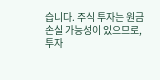습니다. 주식 투자는 원금 손실 가능성이 있으므로, 투자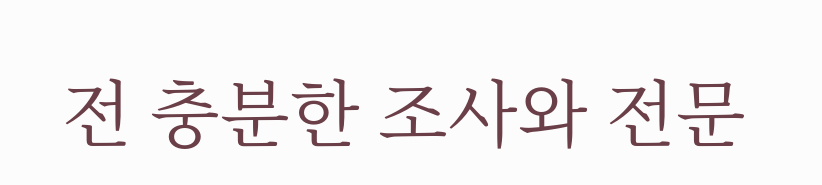전 충분한 조사와 전문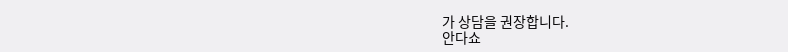가 상담을 권장합니다.
안다쇼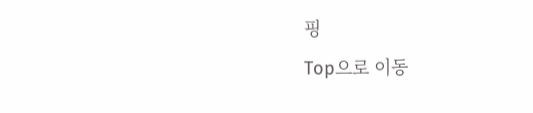핑
Top으로 이동